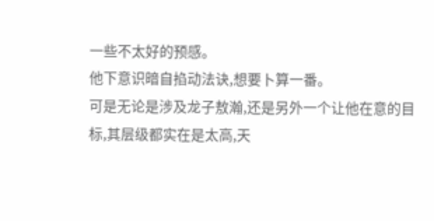一些不太好的预感。
他下意识暗自掐动法诀,想要卜算一番。
可是无论是涉及龙子敖瀚,还是另外一个让他在意的目标,其层级都实在是太高,天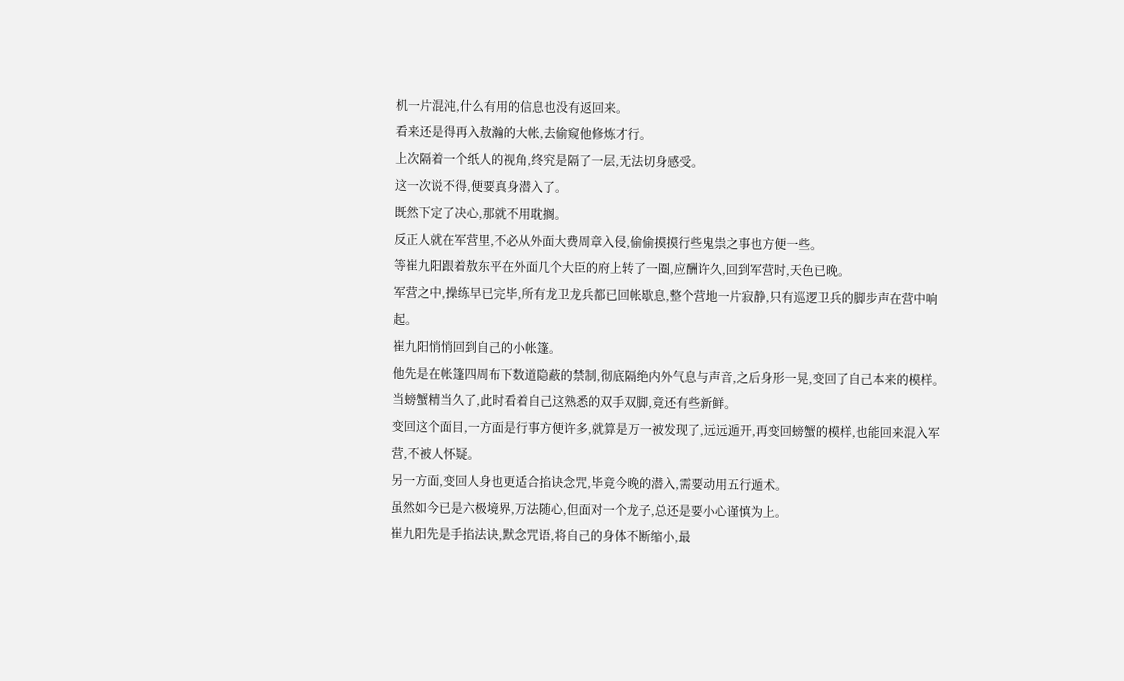机一片混沌,什么有用的信息也没有返回来。
看来还是得再入敖瀚的大帐,去偷窥他修炼才行。
上次隔着一个纸人的视角,终究是隔了一层,无法切身感受。
这一次说不得,便要真身潜入了。
既然下定了决心,那就不用耽搁。
反正人就在军营里,不必从外面大费周章入侵,偷偷摸摸行些鬼祟之事也方便一些。
等崔九阳跟着敖东平在外面几个大臣的府上转了一圈,应酬许久,回到军营时,天色已晚。
军营之中,操练早已完毕,所有龙卫龙兵都已回帐歇息,整个营地一片寂静,只有巡逻卫兵的脚步声在营中响起。
崔九阳悄悄回到自己的小帐篷。
他先是在帐篷四周布下数道隐蔽的禁制,彻底隔绝内外气息与声音,之后身形一晃,变回了自己本来的模样。
当螃蟹精当久了,此时看着自己这熟悉的双手双脚,竟还有些新鲜。
变回这个面目,一方面是行事方便许多,就算是万一被发现了,远远遁开,再变回螃蟹的模样,也能回来混入军营,不被人怀疑。
另一方面,变回人身也更适合掐诀念咒,毕竟今晚的潜入,需要动用五行遁术。
虽然如今已是六极境界,万法随心,但面对一个龙子,总还是要小心谨慎为上。
崔九阳先是手掐法诀,默念咒语,将自己的身体不断缩小,最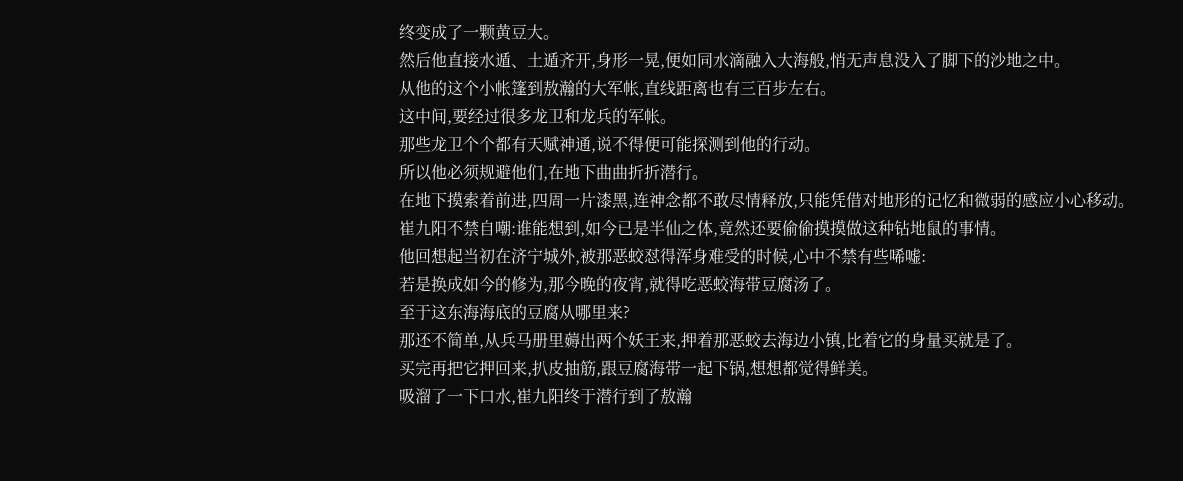终变成了一颗黄豆大。
然后他直接水遁、土遁齐开,身形一晃,便如同水滴融入大海般,悄无声息没入了脚下的沙地之中。
从他的这个小帐篷到敖瀚的大军帐,直线距离也有三百步左右。
这中间,要经过很多龙卫和龙兵的军帐。
那些龙卫个个都有天赋神通,说不得便可能探测到他的行动。
所以他必须规避他们,在地下曲曲折折潜行。
在地下摸索着前进,四周一片漆黑,连神念都不敢尽情释放,只能凭借对地形的记忆和微弱的感应小心移动。
崔九阳不禁自嘲:谁能想到,如今已是半仙之体,竟然还要偷偷摸摸做这种钻地鼠的事情。
他回想起当初在济宁城外,被那恶蛟怼得浑身难受的时候,心中不禁有些唏嘘:
若是换成如今的修为,那今晚的夜宵,就得吃恶蛟海带豆腐汤了。
至于这东海海底的豆腐从哪里来?
那还不简单,从兵马册里薅出两个妖王来,押着那恶蛟去海边小镇,比着它的身量买就是了。
买完再把它押回来,扒皮抽筋,跟豆腐海带一起下锅,想想都觉得鲜美。
吸溜了一下口水,崔九阳终于潜行到了敖瀚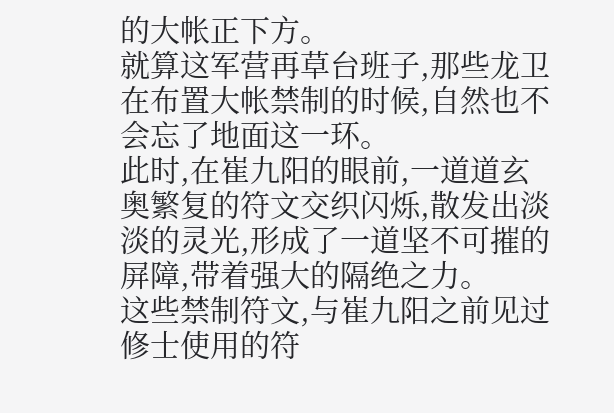的大帐正下方。
就算这军营再草台班子,那些龙卫在布置大帐禁制的时候,自然也不会忘了地面这一环。
此时,在崔九阳的眼前,一道道玄奥繁复的符文交织闪烁,散发出淡淡的灵光,形成了一道坚不可摧的屏障,带着强大的隔绝之力。
这些禁制符文,与崔九阳之前见过修士使用的符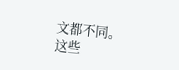文都不同。
这些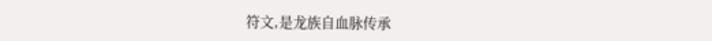符文,是龙族自血脉传承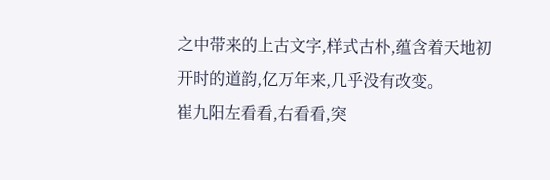之中带来的上古文字,样式古朴,蕴含着天地初开时的道韵,亿万年来,几乎没有改变。
崔九阳左看看,右看看,突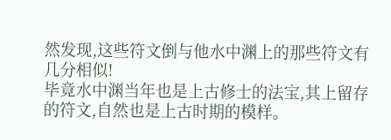然发现,这些符文倒与他水中渊上的那些符文有几分相似!
毕竟水中渊当年也是上古修士的法宝,其上留存的符文,自然也是上古时期的模样。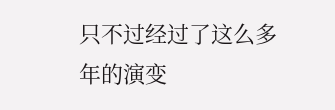只不过经过了这么多年的演变